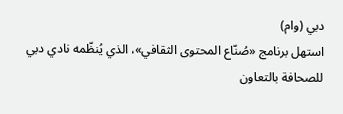دبي (وام)
استهل برنامج «صُنّاع المحتوى الثقافي»، الذي يُنظّمه نادي دبي للصحافة بالتعاون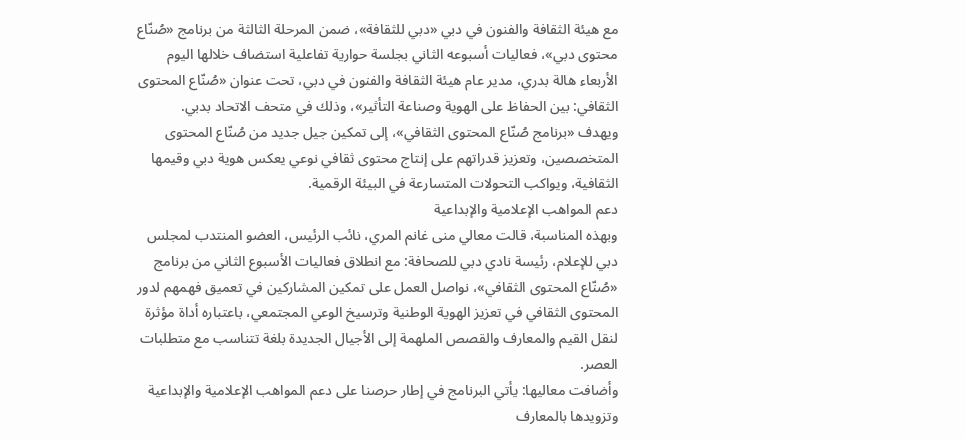مع هيئة الثقافة والفنون في دبي «دبي للثقافة»، ضمن المرحلة الثالثة من برنامج «صُنّاع محتوى دبي»، فعاليات أسبوعه الثاني بجلسة حوارية تفاعلية استضاف خلالها اليوم الأربعاء هالة بدري، مدير عام هيئة الثقافة والفنون في دبي، تحت عنوان «صُنّاع المحتوى الثقافي: بين الحفاظ على الهوية وصناعة التأثير»، وذلك في متحف الاتحاد بدبي.
ويهدف «برنامج صُنّاع المحتوى الثقافي»، إلى تمكين جيل جديد من صُنّاع المحتوى المتخصصين، وتعزيز قدراتهم على إنتاج محتوى ثقافي نوعي يعكس هوية دبي وقيمها الثقافية، ويواكب التحولات المتسارعة في البيئة الرقمية.
دعم المواهب الإعلامية والإبداعية
وبهذه المناسبة، قالت معالي منى غانم المري، نائب الرئيس، العضو المنتدب لمجلس دبي للإعلام، رئيسة نادي دبي للصحافة: مع انطلاق فعاليات الأسبوع الثاني من برنامج «صُنّاع المحتوى الثقافي»، نواصل العمل على تمكين المشاركين في تعميق فهمهم لدور المحتوى الثقافي في تعزيز الهوية الوطنية وترسيخ الوعي المجتمعي، باعتباره أداة مؤثرة لنقل القيم والمعارف والقصص الملهمة إلى الأجيال الجديدة بلغة تتناسب مع متطلبات العصر.
وأضافت معاليها: يأتي البرنامج في إطار حرصنا على دعم المواهب الإعلامية والإبداعية وتزويدها بالمعارف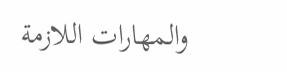والمهارات اللازمة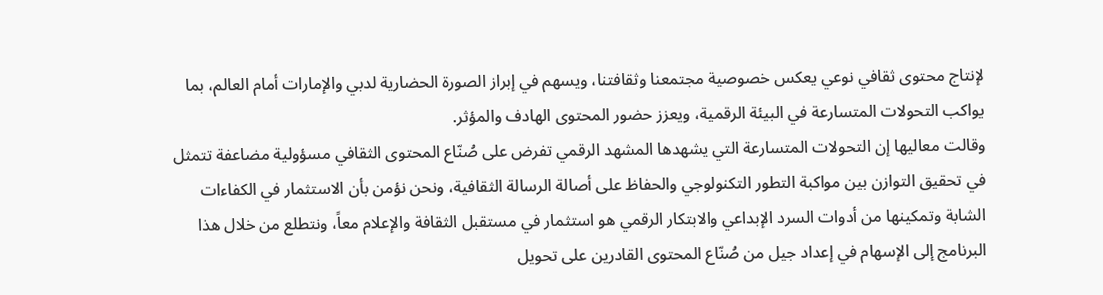لإنتاج محتوى ثقافي نوعي يعكس خصوصية مجتمعنا وثقافتنا، ويسهم في إبراز الصورة الحضارية لدبي والإمارات أمام العالم، بما يواكب التحولات المتسارعة في البيئة الرقمية، ويعزز حضور المحتوى الهادف والمؤثر.
وقالت معاليها إن التحولات المتسارعة التي يشهدها المشهد الرقمي تفرض على صُنّاع المحتوى الثقافي مسؤولية مضاعفة تتمثل في تحقيق التوازن بين مواكبة التطور التكنولوجي والحفاظ على أصالة الرسالة الثقافية، ونحن نؤمن بأن الاستثمار في الكفاءات الشابة وتمكينها من أدوات السرد الإبداعي والابتكار الرقمي هو استثمار في مستقبل الثقافة والإعلام معاً، ونتطلع من خلال هذا البرنامج إلى الإسهام في إعداد جيل من صُنّاع المحتوى القادرين على تحويل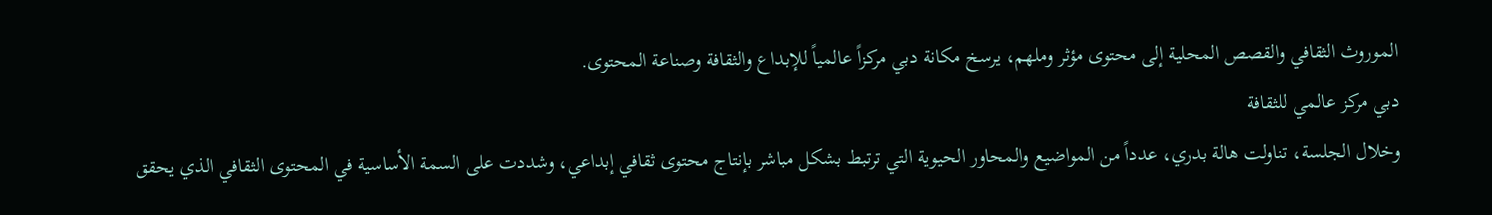الموروث الثقافي والقصص المحلية إلى محتوى مؤثر وملهم، يرسخ مكانة دبي مركزاً عالمياً للإبداع والثقافة وصناعة المحتوى.
دبي مركز عالمي للثقافة
وخلال الجلسة، تناولت هالة بدري، عدداً من المواضيع والمحاور الحيوية التي ترتبط بشكل مباشر بإنتاج محتوى ثقافي إبداعي، وشددت على السمة الأساسية في المحتوى الثقافي الذي يحقق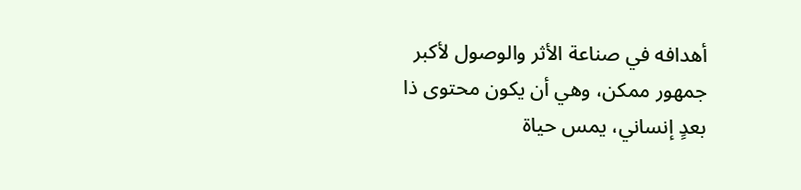أهدافه في صناعة الأثر والوصول لأكبر جمهور ممكن، وهي أن يكون محتوى ذا بعدٍ إنساني، يمس حياة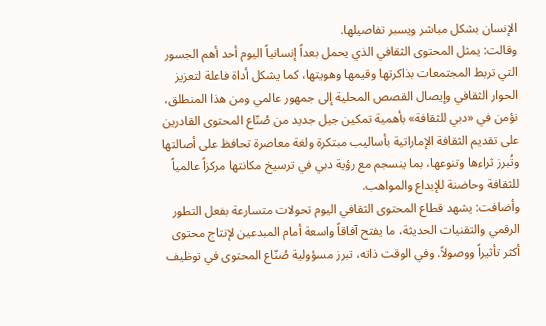الإنسان بشكل مباشر ويسبر تفاصيلها.
وقالت: يمثل المحتوى الثقافي الذي يحمل بعداً إنسانياً اليوم أحد أهم الجسور التي تربط المجتمعات بذاكرتها وقيمها وهويتها، كما يشكل أداة فاعلة لتعزيز الحوار الثقافي وإيصال القصص المحلية إلى جمهور عالمي ومن هذا المنطلق، نؤمن في «دبي للثقافة» بأهمية تمكين جيل جديد من صُنّاع المحتوى القادرين على تقديم الثقافة الإماراتية بأساليب مبتكرة ولغة معاصرة تحافظ على أصالتها وتُبرز ثراءها وتنوعها، بما ينسجم مع رؤية دبي في ترسيخ مكانتها مركزاً عالمياً للثقافة وحاضنة للإبداع والمواهب.
وأضافت: يشهد قطاع المحتوى الثقافي اليوم تحولات متسارعة بفعل التطور الرقمي والتقنيات الحديثة، ما يفتح آفاقاً واسعة أمام المبدعين لإنتاج محتوى أكثر تأثيراً ووصولاً. وفي الوقت ذاته، تبرز مسؤولية صُنّاع المحتوى في توظيف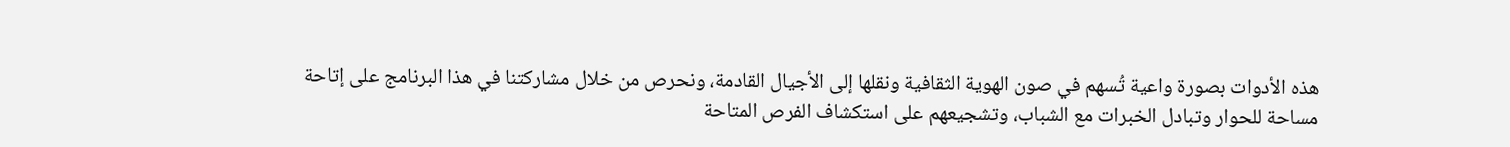هذه الأدوات بصورة واعية تُسهم في صون الهوية الثقافية ونقلها إلى الأجيال القادمة، ونحرص من خلال مشاركتنا في هذا البرنامج على إتاحة مساحة للحوار وتبادل الخبرات مع الشباب، وتشجيعهم على استكشاف الفرص المتاحة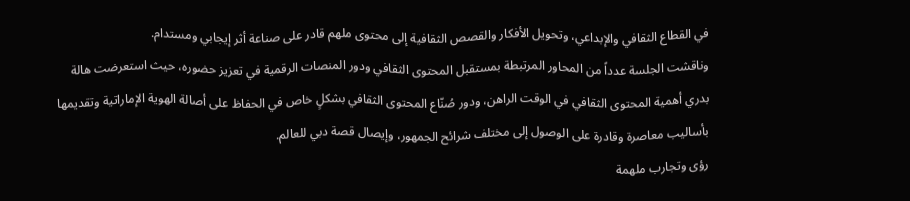في القطاع الثقافي والإبداعي، وتحويل الأفكار والقصص الثقافية إلى محتوى ملهم قادر على صناعة أثر إيجابي ومستدام.
وناقشت الجلسة عدداً من المحاور المرتبطة بمستقبل المحتوى الثقافي ودور المنصات الرقمية في تعزيز حضوره، حيث استعرضت هالة بدري أهمية المحتوى الثقافي في الوقت الراهن، ودور صُنّاع المحتوى الثقافي بشكلٍ خاص في الحفاظ على أصالة الهوية الإماراتية وتقديمها بأساليب معاصرة وقادرة على الوصول إلى مختلف شرائح الجمهور، وإيصال قصة دبي للعالم.
رؤى وتجارب ملهمة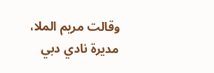وقالت مريم الملا، مديرة نادي دبي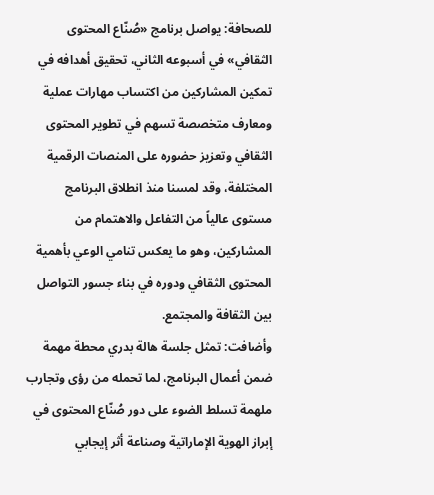للصحافة: يواصل برنامج «صُنّاع المحتوى الثقافي» في أسبوعه الثاني، تحقيق أهدافه في تمكين المشاركين من اكتساب مهارات عملية ومعارف متخصصة تسهم في تطوير المحتوى الثقافي وتعزيز حضوره على المنصات الرقمية المختلفة، وقد لمسنا منذ انطلاق البرنامج مستوى عالياً من التفاعل والاهتمام من المشاركين، وهو ما يعكس تنامي الوعي بأهمية المحتوى الثقافي ودوره في بناء جسور التواصل بين الثقافة والمجتمع.
وأضافت: تمثل جلسة هالة بدري محطة مهمة ضمن أعمال البرنامج، لما تحمله من رؤى وتجارب ملهمة تسلط الضوء على دور صُنّاع المحتوى في إبراز الهوية الإماراتية وصناعة أثر إيجابي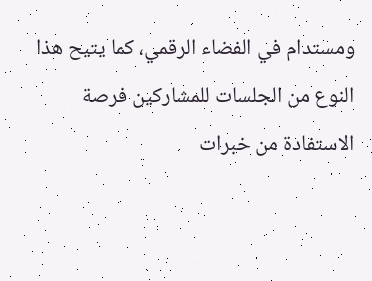ومستدام في الفضاء الرقمي، كما يتيح هذا النوع من الجلسات للمشاركين فرصة الاستفادة من خبرات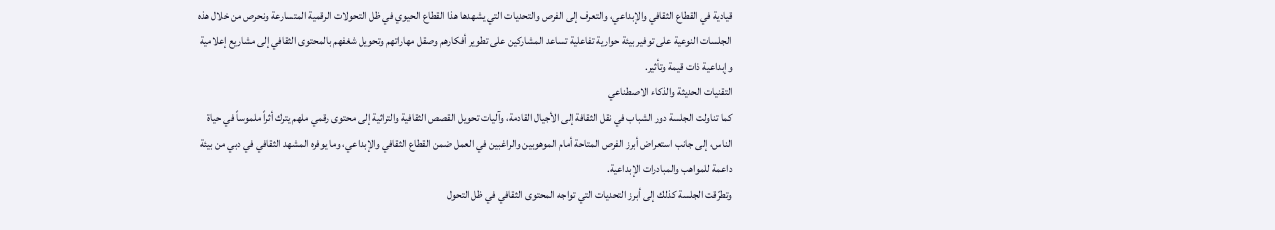قيادية في القطاع الثقافي والإبداعي، والتعرف إلى الفرص والتحديات التي يشهدها هذا القطاع الحيوي في ظل التحولات الرقمية المتسارعة ونحرص من خلال هذه الجلسات النوعية على توفير بيئة حوارية تفاعلية تساعد المشاركين على تطوير أفكارهم وصقل مهاراتهم وتحويل شغفهم بالمحتوى الثقافي إلى مشاريع إعلامية وإبداعية ذات قيمة وتأثير.
التقنيات الحديثة والذكاء الاصطناعي
كما تناولت الجلسة دور الشباب في نقل الثقافة إلى الأجيال القادمة، وآليات تحويل القصص الثقافية والتراثية إلى محتوى رقمي ملهم يترك أثراً ملموساً في حياة الناس، إلى جانب استعراض أبرز الفرص المتاحة أمام الموهوبين والراغبين في العمل ضمن القطاع الثقافي والإبداعي، وما يوفره المشهد الثقافي في دبي من بيئة داعمة للمواهب والمبادرات الإبداعية.
وتطرّقت الجلسة كذلك إلى أبرز التحديات التي تواجه المحتوى الثقافي في ظل التحول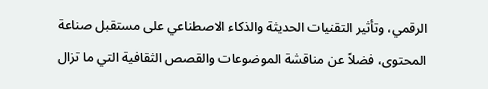الرقمي، وتأثير التقنيات الحديثة والذكاء الاصطناعي على مستقبل صناعة المحتوى، فضلاً عن مناقشة الموضوعات والقصص الثقافية التي ما تزال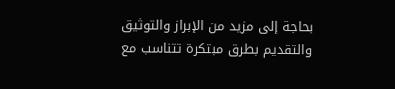بحاجة إلى مزيد من الإبراز والتوثيق والتقديم بطرق مبتكرة تتناسب مع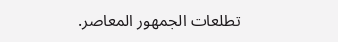تطلعات الجمهور المعاصر.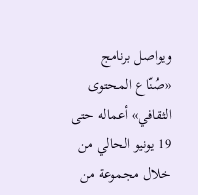ويواصل برنامج «صُنّاع المحتوى الثقافي» أعماله حتى 19 يونيو الحالي من خلال مجموعة من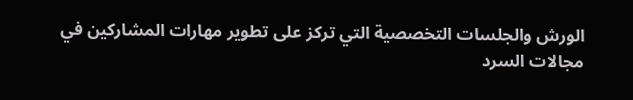الورش والجلسات التخصصية التي تركز على تطوير مهارات المشاركين في مجالات السرد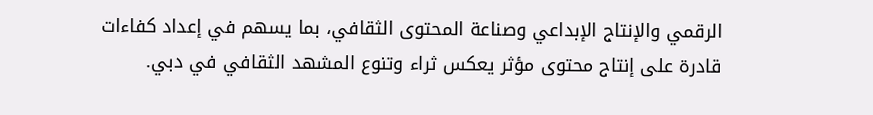الرقمي والإنتاج الإبداعي وصناعة المحتوى الثقافي، بما يسهم في إعداد كفاءات قادرة على إنتاج محتوى مؤثر يعكس ثراء وتنوع المشهد الثقافي في دبي.